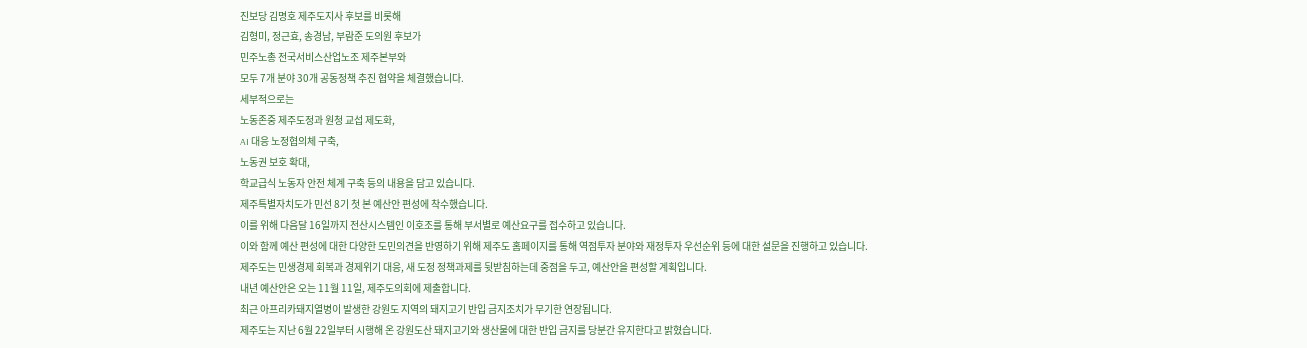진보당 김명호 제주도지사 후보를 비롯해
김형미, 정근효, 송경남, 부람준 도의원 후보가
민주노총 전국서비스산업노조 제주본부와
모두 7개 분야 30개 공동정책 추진 협약을 체결했습니다.
세부적으로는
노동존중 제주도정과 원청 교섭 제도화,
AI 대응 노정협의체 구축,
노동권 보호 확대,
학교급식 노동자 안전 체계 구축 등의 내용을 담고 있습니다.
제주특별자치도가 민선 8기 첫 본 예산안 편성에 착수했습니다.
이를 위해 다음달 16일까지 전산시스템인 이호조를 통해 부서별로 예산요구를 접수하고 있습니다.
이와 함께 예산 편성에 대한 다양한 도민의견을 반영하기 위해 제주도 홈페이지를 통해 역점투자 분야와 재정투자 우선순위 등에 대한 설문을 진행하고 있습니다.
제주도는 민생경제 회복과 경제위기 대응, 새 도정 정책과제를 뒷받침하는데 중점을 두고, 예산안을 편성할 계획입니다.
내년 예산안은 오는 11월 11일, 제주도의회에 제출합니다.
최근 아프리카돼지열병이 발생한 강원도 지역의 돼지고기 반입 금지조치가 무기한 연장됩니다.
제주도는 지난 6월 22일부터 시행해 온 강원도산 돼지고기와 생산물에 대한 반입 금지를 당분간 유지한다고 밝혔습니다.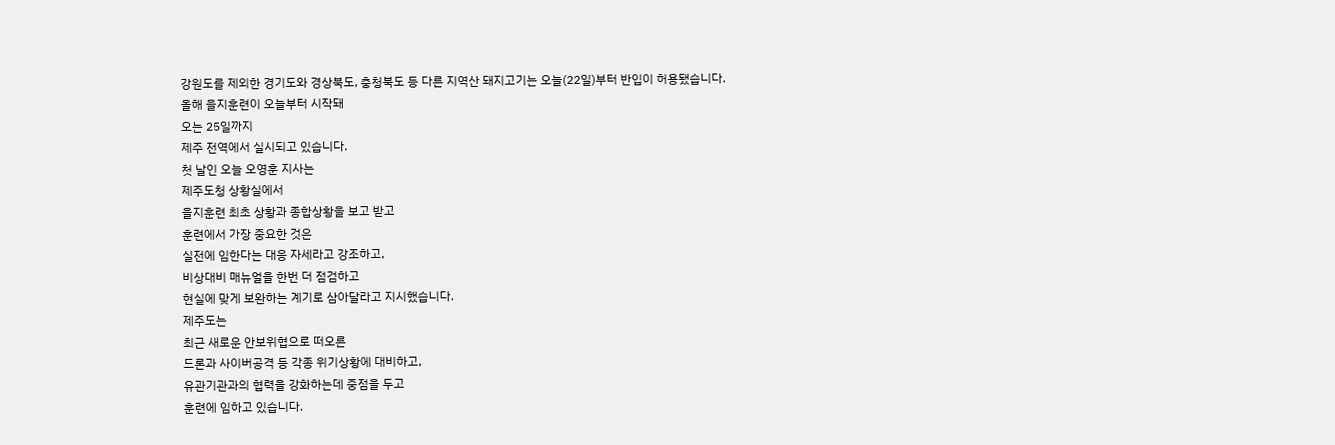강원도를 제외한 경기도와 경상북도, 충청북도 등 다른 지역산 돼지고기는 오늘(22일)부터 반입이 허용됐습니다.
올해 을지훈련이 오늘부터 시작돼
오는 25일까지
제주 전역에서 실시되고 있습니다.
첫 날인 오늘 오영훈 지사는
제주도청 상황실에서
을지훈련 최초 상황과 종합상황을 보고 받고
훈련에서 가장 중요한 것은
실전에 임한다는 대응 자세라고 강조하고,
비상대비 매뉴얼을 한번 더 점검하고
현실에 맞게 보완하는 계기로 삼아달라고 지시했습니다.
제주도는
최근 새로운 안보위협으로 떠오른
드론과 사이버공격 등 각종 위기상황에 대비하고,
유관기관과의 협력을 강화하는데 중점을 두고
훈련에 임하고 있습니다.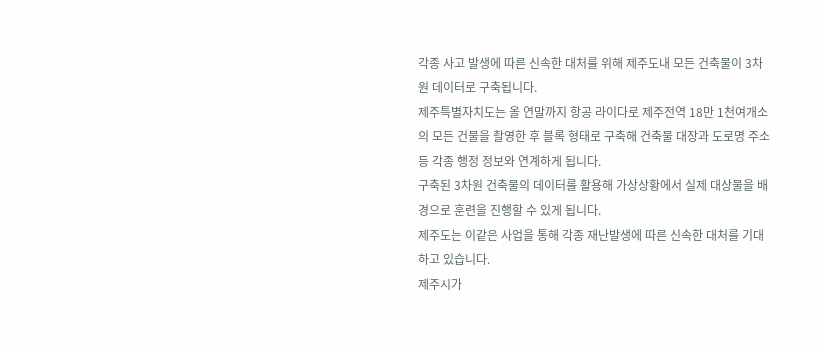각종 사고 발생에 따른 신속한 대처를 위해 제주도내 모든 건축물이 3차원 데이터로 구축됩니다.
제주특별자치도는 올 연말까지 항공 라이다로 제주전역 18만 1천여개소의 모든 건물을 촬영한 후 블록 형태로 구축해 건축물 대장과 도로명 주소 등 각종 행정 정보와 연계하게 됩니다.
구축된 3차원 건축물의 데이터를 활용해 가상상황에서 실제 대상물을 배경으로 훈련을 진행할 수 있게 됩니다.
제주도는 이같은 사업을 통해 각종 재난발생에 따른 신속한 대처를 기대하고 있습니다.
제주시가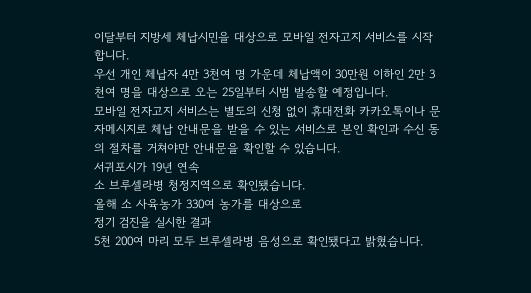이달부터 지방세 체납시민을 대상으로 모바일 전자고지 서비스를 시작합니다.
우선 개인 체납자 4만 3천여 명 가운데 체납액이 30만원 이하인 2만 3천여 명을 대상으로 오는 25일부터 시범 발송할 예정입니다.
모바일 전자고지 서비스는 별도의 신청 없이 휴대전화 카카오톡이나 문자메시지로 체납 안내문을 받을 수 있는 서비스로 본인 확인과 수신 동의 절차를 거쳐야만 안내문을 확인할 수 있습니다.
서귀포시가 19년 연속
소 브루셀라병 청정지역으로 확인됐습니다.
올해 소 사육농가 330여 농가를 대상으로
정기 검진을 실시한 결과
5천 200여 마리 모두 브루셀라병 음성으로 확인됐다고 밝혔습니다.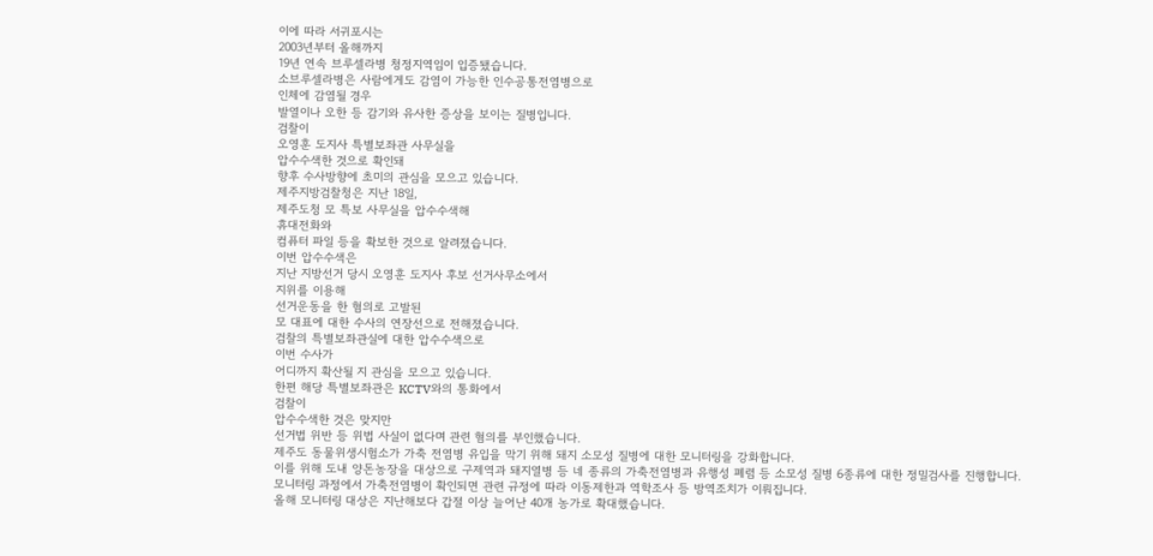이에 따라 서귀포시는
2003년부터 올해까지
19년 연속 브루셀라병 청정지역임이 입증됐습니다.
소브루셀라병은 사람에게도 감염이 가능한 인수공통전염병으로
인체에 감염될 경우
발열이나 오한 등 감기와 유사한 증상을 보이는 질병입니다.
검찰이
오영훈 도지사 특별보좌관 사무실을
압수수색한 것으로 확인돼
향후 수사방향에 초미의 관심을 모으고 있습니다.
제주지방검찰청은 지난 18일,
제주도청 모 특보 사무실을 압수수색해
휴대전화와
컴퓨터 파일 등을 확보한 것으로 알려졌습니다.
이번 압수수색은
지난 지방선거 당시 오영훈 도지사 후보 선거사무소에서
지위를 이용해
선거운동을 한 혐의로 고발된
모 대표에 대한 수사의 연장선으로 전해졌습니다.
검찰의 특별보좌관실에 대한 압수수색으로
이번 수사가
어디까지 확산될 지 관심을 모으고 있습니다.
한편 해당 특별보좌관은 KCTV와의 통화에서
검찰이
압수수색한 것은 맞지만
선거법 위반 등 위법 사실이 없다며 관련 혐의를 부인했습니다.
제주도 동물위생시험소가 가축 전염병 유입을 막기 위해 돼지 소모성 질병에 대한 모니터링을 강화합니다.
이를 위해 도내 양돈농장을 대상으로 구제역과 돼지열병 등 네 종류의 가축전염병과 유행성 폐렴 등 소모성 질병 6종류에 대한 정밀검사를 진행합니다.
모니터링 과정에서 가축전염병이 확인되면 관련 규정에 따라 이동제한과 역학조사 등 방역조치가 이뤄집니다.
올해 모니터링 대상은 지난해보다 갑절 이상 늘어난 40개 농가로 확대했습니다.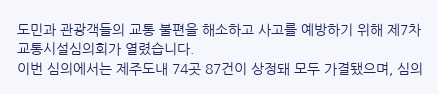도민과 관광객들의 교통 불편을 해소하고 사고를 예방하기 위해 제7차 교통시설심의회가 열렸습니다.
이번 심의에서는 제주도내 74곳 87건이 상정돼 모두 가결됐으며, 심의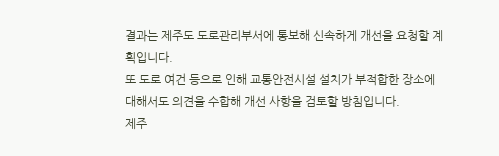결과는 제주도 도로관리부서에 통보해 신속하게 개선을 요청할 계획입니다.
또 도로 여건 등으로 인해 교통안전시설 설치가 부적합한 장소에 대해서도 의견을 수합해 개선 사항을 검토할 방침입니다.
제주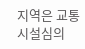지역은 교통시설심의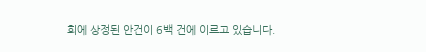회에 상정된 안건이 6백 건에 이르고 있습니다.